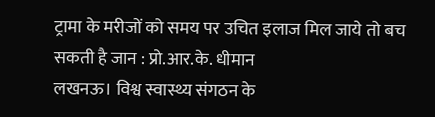ट्रामा के मरीजों को समय पर उचित इलाज मिल जाये तो बच सकती है जान : प्रो.आर.के. धीमान
लखनऊ। विश्व स्वास्थ्य संगठन के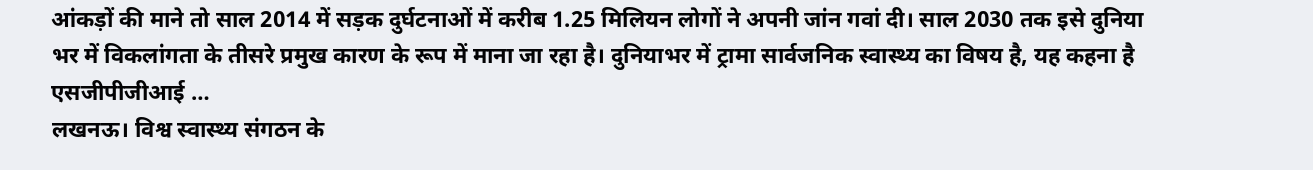आंकड़ों की माने तो साल 2014 में सड़क दुर्घटनाओं में करीब 1.25 मिलियन लोगों ने अपनी जांन गवां दी। साल 2030 तक इसे दुनिया भर में विकलांगता के तीसरे प्रमुख कारण के रूप में माना जा रहा है। दुनियाभर में ट्रामा सार्वजनिक स्वास्थ्य का विषय है, यह कहना है एसजीपीजीआई …
लखनऊ। विश्व स्वास्थ्य संगठन के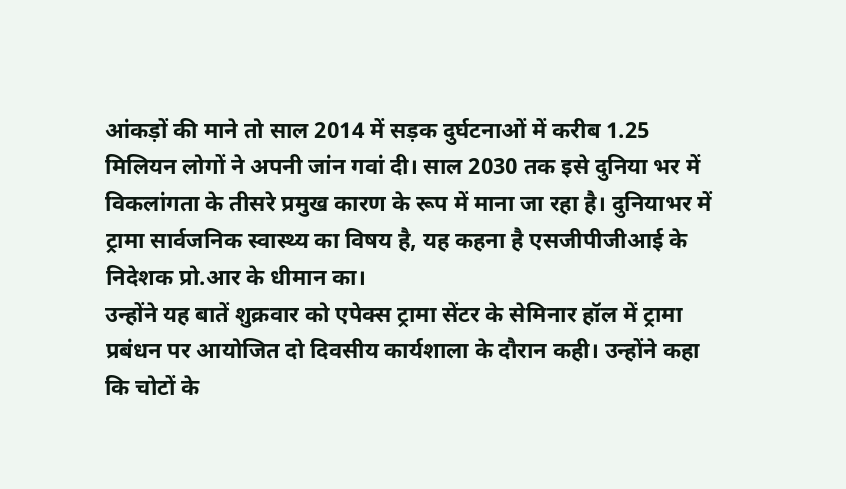आंकड़ों की माने तो साल 2014 में सड़क दुर्घटनाओं में करीब 1.25 मिलियन लोगों ने अपनी जांन गवां दी। साल 2030 तक इसे दुनिया भर में विकलांगता के तीसरे प्रमुख कारण के रूप में माना जा रहा है। दुनियाभर में ट्रामा सार्वजनिक स्वास्थ्य का विषय है, यह कहना है एसजीपीजीआई के निदेशक प्रो.आर के धीमान का।
उन्होंने यह बातें शुक्रवार को एपेक्स ट्रामा सेंटर के सेमिनार हॉल में ट्रामा प्रबंधन पर आयोजित दो दिवसीय कार्यशाला के दौरान कही। उन्होंने कहा कि चोटों के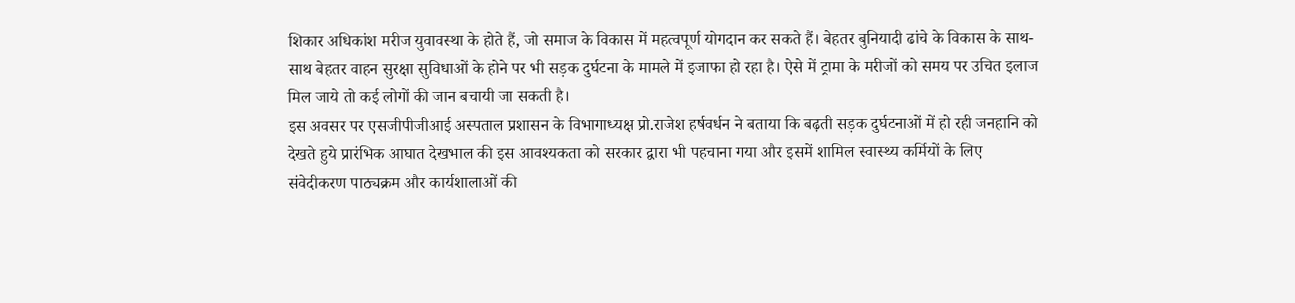शिकार अधिकांश मरीज युवावस्था के होते हैं, जो समाज के विकास में महत्वपूर्ण योगदान कर सकते हैं। बेहतर बुनियादी ढांचे के विकास के साथ-साथ बेहतर वाहन सुरक्षा सुविधाओं के होने पर भी सड़क दुर्घटना के मामले में इजाफा हो रहा है। ऐसे में ट्रामा के मरीजों को समय पर उचित इलाज मिल जाये तो कई लोगों की जान बचायी जा सकती है।
इस अवसर पर एसजीपीजीआई अस्पताल प्रशासन के विभागाध्यक्ष प्रो.राजेश हर्षवर्धन ने बताया कि बढ़ती सड़क दुर्घटनाओं में हो रही जनहानि को देखते हुये प्रारंभिक आघात देखभाल की इस आवश्यकता को सरकार द्वारा भी पहचाना गया और इसमें शामिल स्वास्थ्य कर्मियों के लिए संवेदीकरण पाठ्यक्रम और कार्यशालाओं की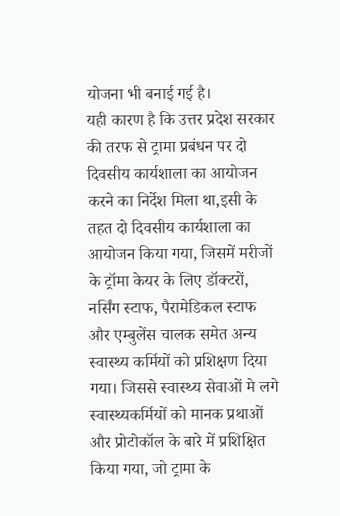योजना भी बनाई गई है।
यही कारण है कि उत्तर प्रदेश सरकार की तरफ से ट्रामा प्रबंधन पर दो दिवसीय कार्यशाला का आयोजन करने का निर्देश मिला था,इसी के तहत दो दिवसीय कार्यशाला का आयोजन किया गया, जिसमें मरीजों के ट्रॉमा केयर के लिए डॉक्टरों, नर्सिंग स्टाफ, पैरामेडिकल स्टाफ और एम्बुलेंस चालक समेत अन्य स्वास्थ्य कर्मियों को प्रशिक्षण दिया गया। जिससे स्वास्थ्य सेवाओं मे लगे स्वास्थ्यकर्मियों को मानक प्रथाओं और प्रोटोकॉल के बारे में प्रशिक्षित किया गया, जो ट्रामा के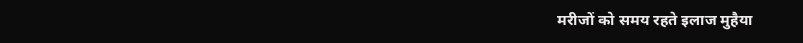मरीजों को समय रहते इलाज मुहैया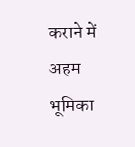कराने में अहम भूमिका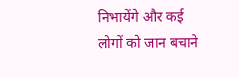निभायेंगे और कई लोगों को जान बचाने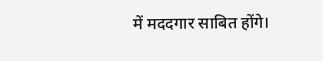में मददगार साबित होंगे।